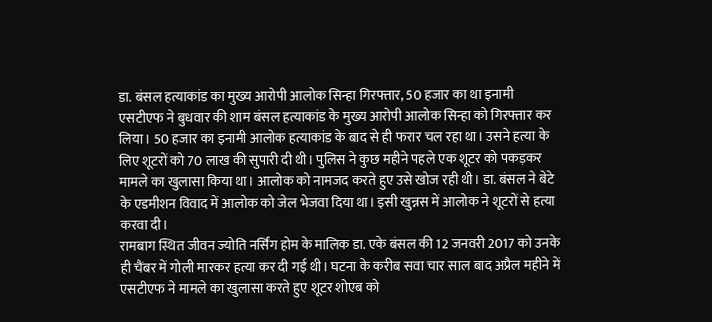डा. बंसल हत्याकांड का मुख्य आरोपी आलोक सिन्हा गिरफ्तार, 50 हजार का था इनामी
एसटीएफ ने बुधवार की शाम बंसल हत्याकांड के मुख्य आरोपी आलोक सिन्हा को गिरफ्तार कर लिया। 50 हजार का इनामी आलोक हत्याकांड के बाद से ही फरार चल रहा था। उसने हत्या के लिए शूटरों को 70 लाख की सुपारी दी थी। पुलिस ने कुछ महीने पहले एक शूटर को पकड़कर मामले का खुलासा किया था। आलोक को नामजद करते हुए उसे खोज रही थी। डा. बंसल ने बेटे के एडमीशन विवाद में आलोक को जेल भेजवा दिया था। इसी खुन्नस में आलोक ने शूटरों से हत्या करवा दी।
रामबाग स्थित जीवन ज्योति नर्सिंग होम के मालिक डा. एके बंसल की 12 जनवरी 2017 को उनके ही चैंबर में गोली मारकर हत्या कर दी गई थी। घटना के करीब सवा चार साल बाद अप्रैल महीने में एसटीएफ ने मामले का खुलासा करते हुए शूटर शोएब को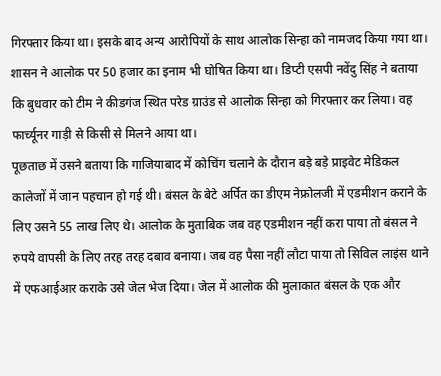गिरफ्तार किया था। इसके बाद अन्य आरोपियों के साथ आलोक सिन्हा को नामजद किया गया था। शासन ने आलोक पर 50 हजार का इनाम भी घोषित किया था। डिप्टी एसपी नवेंदु सिंह ने बताया कि बुधवार को टीम ने कीडगंज स्थित परेड ग्राउंड से आलोक सिन्हा को गिरफ्तार कर लिया। वह फार्च्यूनर गाड़ी से किसी से मिलने आया था।
पूछताछ में उसने बताया कि गाजियाबाद में कोचिंग चलाने के दौरान बड़े बड़े प्राइवेट मेडिकल कालेजों में जान पहचान हो गई थी। बंसल के बेटे अर्पित का डीएम नेफ्रोलजी में एडमीशन कराने के लिए उसने 55 लाख लिए थे। आलोक के मुताबिक जब वह एडमीशन नहीं करा पाया तो बंसल ने रुपये वापसी के लिए तरह तरह दबाव बनाया। जब वह पैसा नहीं लौटा पाया तो सिविल लाइंस थाने में एफआईआर कराके उसे जेल भेज दिया। जेल में आलोक की मुलाकात बंसल के एक और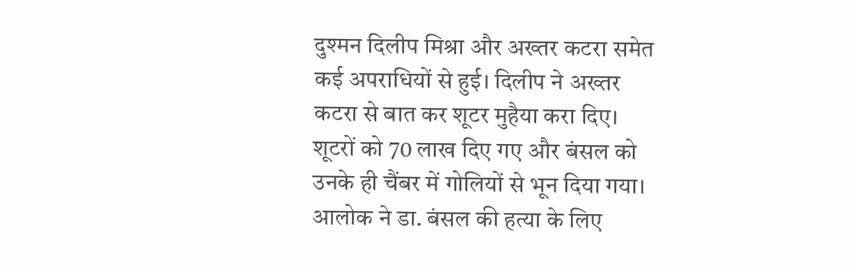दुश्मन दिलीप मिश्रा और अख्तर कटरा समेत कई अपराधियों से हुई। दिलीप ने अख्तर कटरा से बात कर शूटर मुहैया करा दिए। शूटरों को 70 लाख दिए गए और बंसल को उनके ही चैंबर में गोलियों से भून दिया गया।
आलोक ने डा. बंसल की हत्या के लिए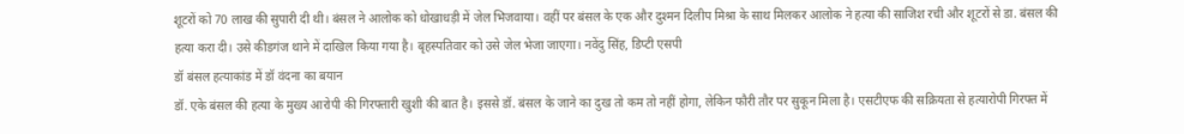शूटरों को 70 लाख की सुपारी दी थी। बंसल ने आलोक को धोखाधड़ी में जेल भिजवाया। वहीं पर बंसल के एक और दुश्मन दिलीप मिश्रा के साथ मिलकर आलोक ने हत्या की साजिश रची और शूटरों से डा. बंसल की हत्या करा दी। उसे कीडगंज थाने में दाखिल किया गया है। बृहस्पतिवार को उसे जेल भेजा जाएगा। नवेंदु सिंह, डिप्टी एसपी
डॉ बंसल हत्याकांड में डॉ वंदना का बयान
डॉ. एके बंसल की हत्या के मुख्य आरोपी की गिरफ्तारी खुशी की बात है। इससे डॉ. बंसल के जाने का दुख तो कम तो नहीं होगा, लेकिन फौरी तौर पर सुकून मिला है। एसटीएफ की सक्रियता से हत्यारोपी गिरफ्त में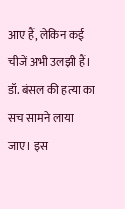आए हैं, लेकिन कई चीजें अभी उलझी हैं। डॉ. बंसल की हत्या का सच सामने लाया जाए। इस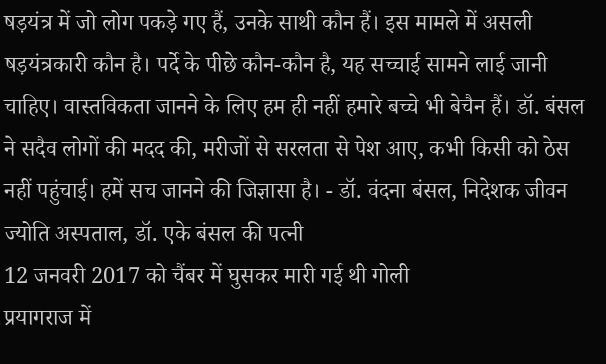षड़यंत्र में जो लोग पकड़े गए हैं, उनके साथी कौन हैं। इस मामले में असली षड़यंत्रकारी कौन है। पर्दे के पीछे कौन-कौन है, यह सच्चाई सामने लाई जानी चाहिए। वास्तविकता जानने के लिए हम ही नहीं हमारे बच्चे भी बेचैन हैं। डॉ. बंसल ने सदैव लोगों की मदद की, मरीजों से सरलता से पेश आए, कभी किसी को ठेस नहीं पहुंचाई। हमें सच जानने की जिज्ञासा है। - डॉ. वंदना बंसल, निदेशक जीवन ज्योति अस्पताल, डॉ. एके बंसल की पत्नी
12 जनवरी 2017 को चैंबर में घुसकर मारी गई थी गोली
प्रयागराज में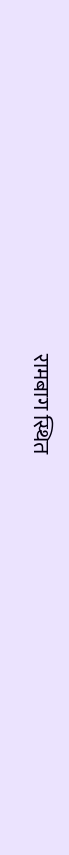रामबाग स्थित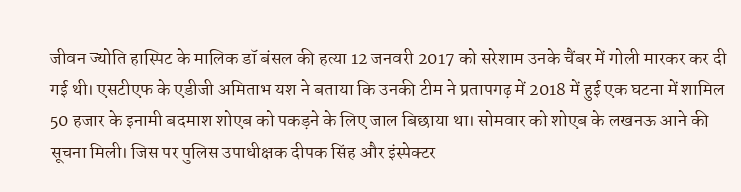जीवन ज्योति हास्पिट के मालिक डॉ बंसल की हत्या 12 जनवरी 2017 को सरेशाम उनके चैंबर में गोली मारकर कर दी गई थी। एसटीएफ के एडीजी अमिताभ यश ने बताया कि उनकी टीम ने प्रतापगढ़ में 2018 में हुई एक घटना में शामिल 50 हजार के इनामी बदमाश शोएब को पकड़ने के लिए जाल बिछाया था। सोमवार को शोएब के लखनऊ आने की सूचना मिली। जिस पर पुलिस उपाधीक्षक दीपक सिंह और इंस्पेक्टर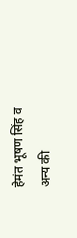हेमंत भूषण सिंह व अन्य की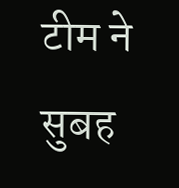टीम ने सुबह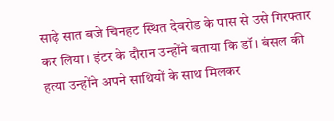साढ़े सात बजे चिनहट स्थित देवरोड के पास से उसे गिरफ्तार कर लिया। इंटर के दौरान उन्होंने बताया कि डॉ। बंसल की हत्या उन्होंने अपने साथियों के साथ मिलकर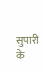सुपारी के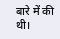बारे में की थी।